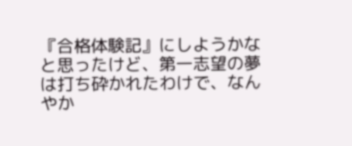『合格体験記』にしようかなと思ったけど、第一志望の夢は打ち砕かれたわけで、なんやか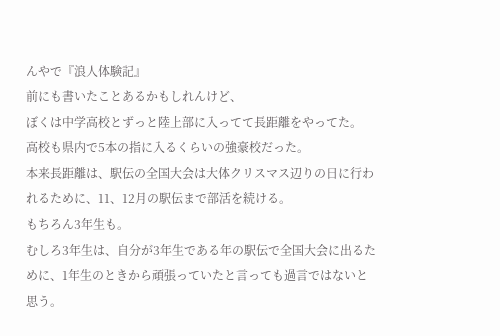んやで『浪人体験記』
前にも書いたことあるかもしれんけど、
ぼくは中学高校とずっと陸上部に入ってて長距離をやってた。
高校も県内で5本の指に入るくらいの強豪校だった。
本来長距離は、駅伝の全国大会は大体クリスマス辺りの日に行われるために、11、12月の駅伝まで部活を続ける。
もちろん3年生も。
むしろ3年生は、自分が3年生である年の駅伝で全国大会に出るために、1年生のときから頑張っていたと言っても過言ではないと思う。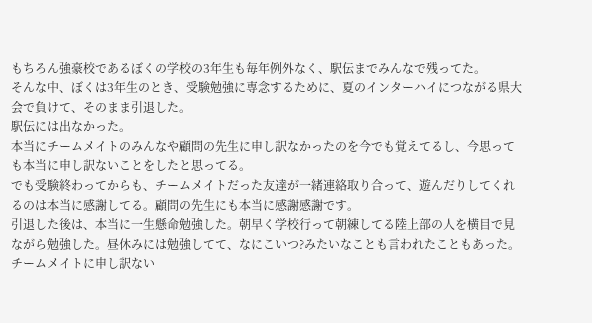もちろん強豪校であるぼくの学校の3年生も毎年例外なく、駅伝までみんなで残ってた。
そんな中、ぼくは3年生のとき、受験勉強に専念するために、夏のインターハイにつながる県大会で負けて、そのまま引退した。
駅伝には出なかった。
本当にチームメイトのみんなや顧問の先生に申し訳なかったのを今でも覚えてるし、今思っても本当に申し訳ないことをしたと思ってる。
でも受験終わってからも、チームメイトだった友達が一緒連絡取り合って、遊んだりしてくれるのは本当に感謝してる。顧問の先生にも本当に感謝感謝です。
引退した後は、本当に一生懸命勉強した。朝早く学校行って朝練してる陸上部の人を横目で見ながら勉強した。昼休みには勉強してて、なにこいつ?みたいなことも言われたこともあった。
チームメイトに申し訳ない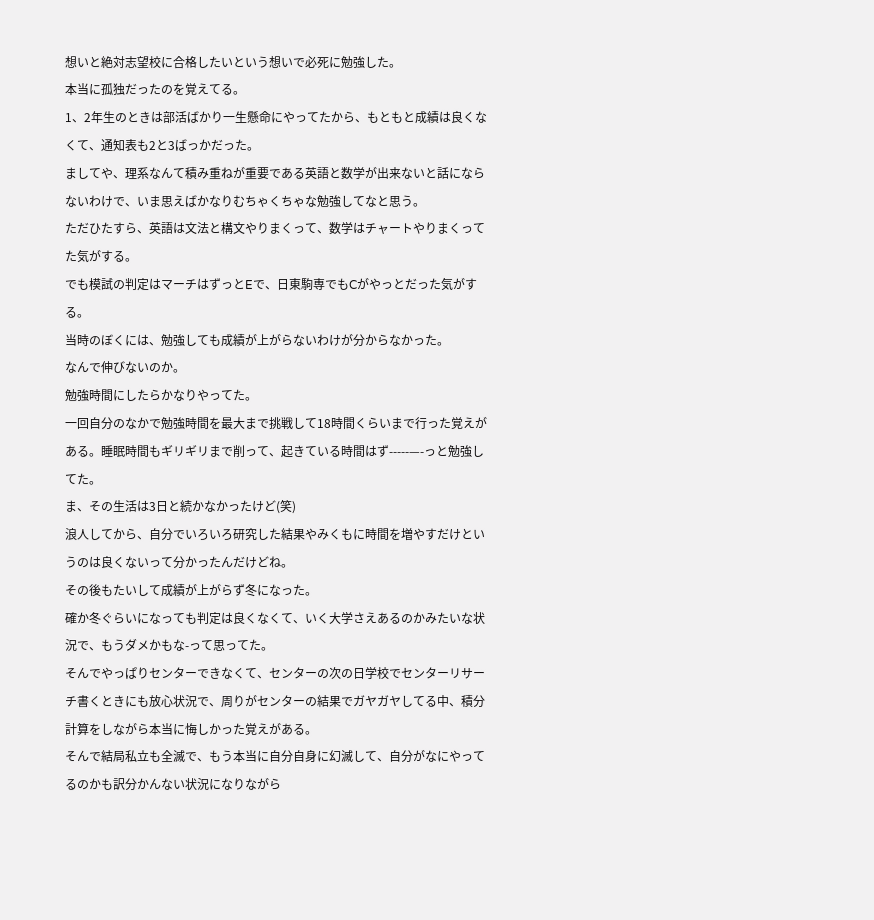想いと絶対志望校に合格したいという想いで必死に勉強した。
本当に孤独だったのを覚えてる。
1、2年生のときは部活ばかり一生懸命にやってたから、もともと成績は良くなくて、通知表も2と3ばっかだった。
ましてや、理系なんて積み重ねが重要である英語と数学が出来ないと話にならないわけで、いま思えばかなりむちゃくちゃな勉強してなと思う。
ただひたすら、英語は文法と構文やりまくって、数学はチャートやりまくってた気がする。
でも模試の判定はマーチはずっとEで、日東駒専でもCがやっとだった気がする。
当時のぼくには、勉強しても成績が上がらないわけが分からなかった。
なんで伸びないのか。
勉強時間にしたらかなりやってた。
一回自分のなかで勉強時間を最大まで挑戦して18時間くらいまで行った覚えがある。睡眠時間もギリギリまで削って、起きている時間はず-----—-っと勉強してた。
ま、その生活は3日と続かなかったけど(笑)
浪人してから、自分でいろいろ研究した結果やみくもに時間を増やすだけというのは良くないって分かったんだけどね。
その後もたいして成績が上がらず冬になった。
確か冬ぐらいになっても判定は良くなくて、いく大学さえあるのかみたいな状況で、もうダメかもな-って思ってた。
そんでやっぱりセンターできなくて、センターの次の日学校でセンターリサーチ書くときにも放心状況で、周りがセンターの結果でガヤガヤしてる中、積分計算をしながら本当に悔しかった覚えがある。
そんで結局私立も全滅で、もう本当に自分自身に幻滅して、自分がなにやってるのかも訳分かんない状況になりながら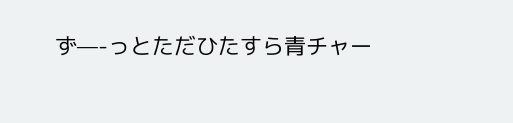ず—-っとただひたすら青チャー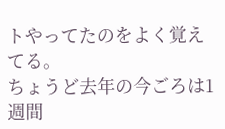トやってたのをよく覚えてる。
ちょうど去年の今ごろは1週間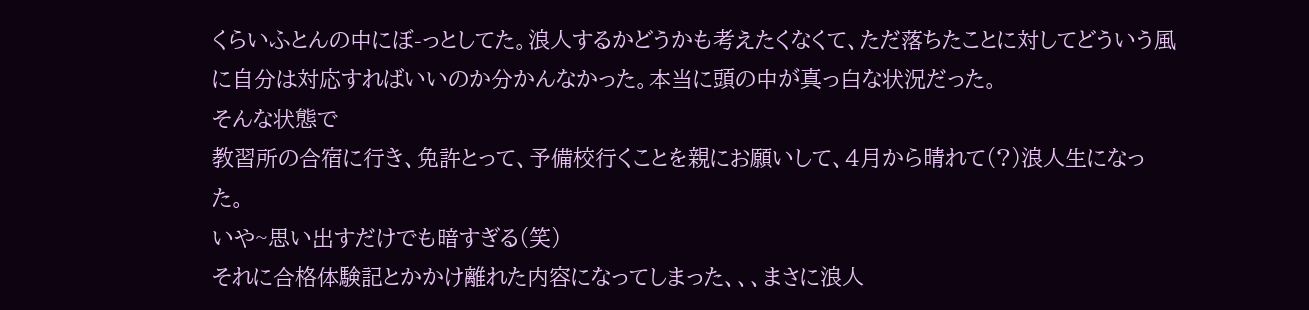くらいふとんの中にぼ-っとしてた。浪人するかどうかも考えたくなくて、ただ落ちたことに対してどういう風に自分は対応すればいいのか分かんなかった。本当に頭の中が真っ白な状況だった。
そんな状態で
教習所の合宿に行き、免許とって、予備校行くことを親にお願いして、4月から晴れて(?)浪人生になった。
いや~思い出すだけでも暗すぎる(笑)
それに合格体験記とかかけ離れた内容になってしまった、、、まさに浪人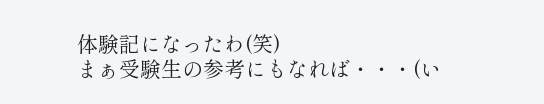体験記になったわ(笑)
まぁ受験生の参考にもなれば・・・(い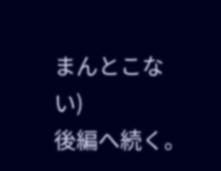まんとこない)
後編へ続く。